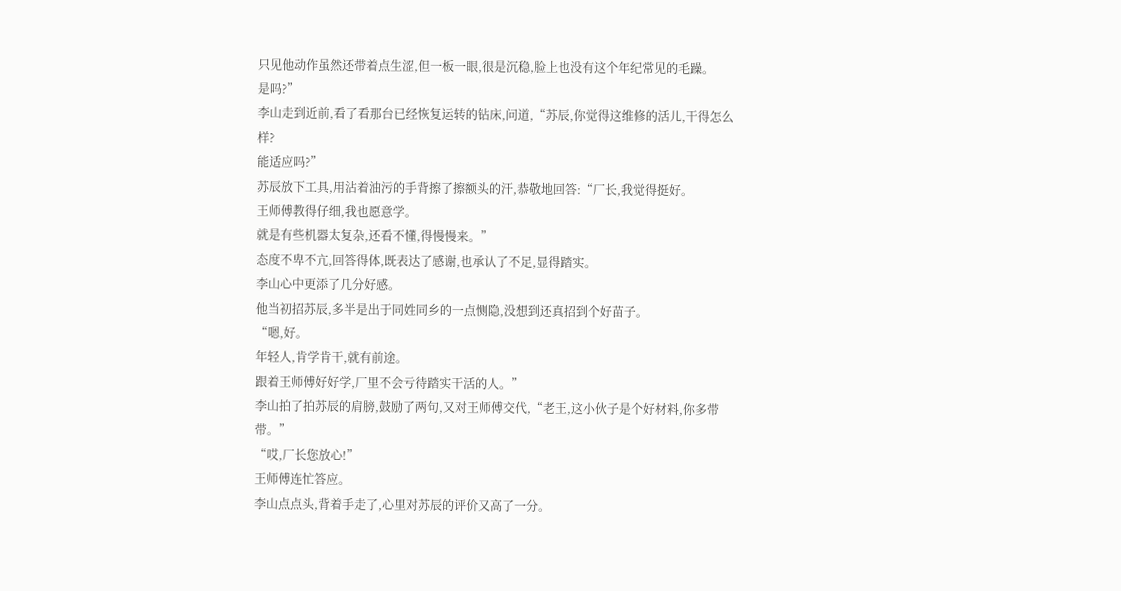只见他动作虽然还带着点生涩,但一板一眼,很是沉稳,脸上也没有这个年纪常见的毛躁。
是吗?”
李山走到近前,看了看那台已经恢复运转的钻床,问道,“苏辰,你觉得这维修的活儿,干得怎么样?
能适应吗?”
苏辰放下工具,用沾着油污的手背擦了擦额头的汗,恭敬地回答:“厂长,我觉得挺好。
王师傅教得仔细,我也愿意学。
就是有些机器太复杂,还看不懂,得慢慢来。”
态度不卑不亢,回答得体,既表达了感谢,也承认了不足,显得踏实。
李山心中更添了几分好感。
他当初招苏辰,多半是出于同姓同乡的一点恻隐,没想到还真招到个好苗子。
“嗯,好。
年轻人,肯学肯干,就有前途。
跟着王师傅好好学,厂里不会亏待踏实干活的人。”
李山拍了拍苏辰的肩膀,鼓励了两句,又对王师傅交代,“老王,这小伙子是个好材料,你多带带。”
“哎,厂长您放心!”
王师傅连忙答应。
李山点点头,背着手走了,心里对苏辰的评价又高了一分。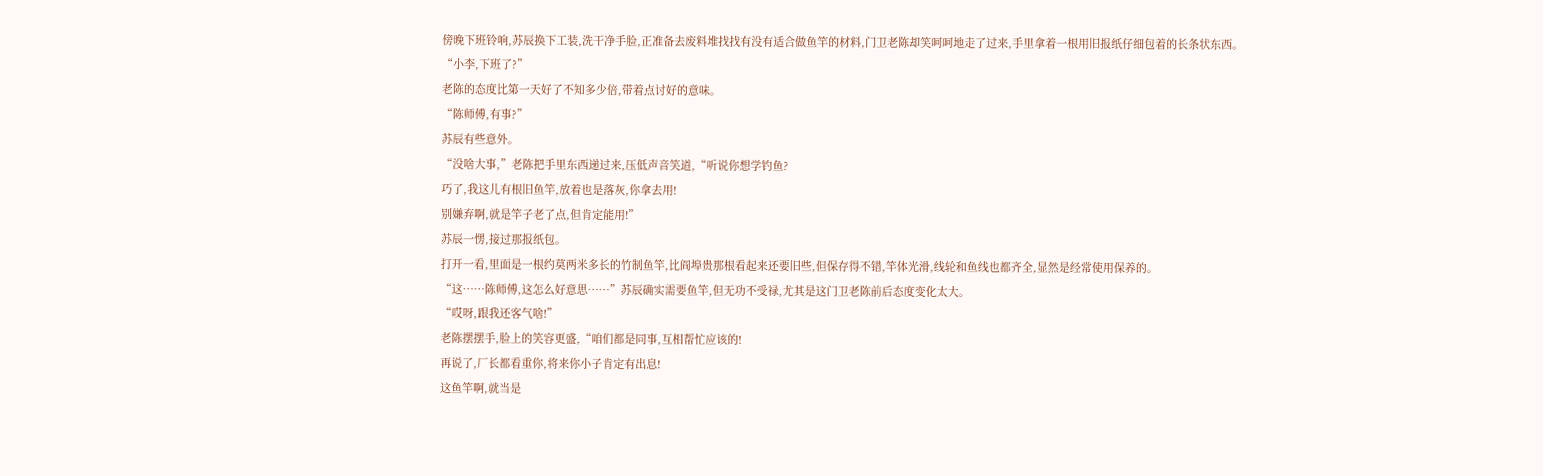傍晚下班铃响,苏辰换下工装,洗干净手脸,正准备去废料堆找找有没有适合做鱼竿的材料,门卫老陈却笑呵呵地走了过来,手里拿着一根用旧报纸仔细包着的长条状东西。
“小李,下班了?”
老陈的态度比第一天好了不知多少倍,带着点讨好的意味。
“陈师傅,有事?”
苏辰有些意外。
“没啥大事,”老陈把手里东西递过来,压低声音笑道,“听说你想学钓鱼?
巧了,我这儿有根旧鱼竿,放着也是落灰,你拿去用!
别嫌弃啊,就是竿子老了点,但肯定能用!”
苏辰一愣,接过那报纸包。
打开一看,里面是一根约莫两米多长的竹制鱼竿,比阎埠贵那根看起来还要旧些,但保存得不错,竿体光滑,线轮和鱼线也都齐全,显然是经常使用保养的。
“这……陈师傅,这怎么好意思……”苏辰确实需要鱼竿,但无功不受禄,尤其是这门卫老陈前后态度变化太大。
“哎呀,跟我还客气啥!”
老陈摆摆手,脸上的笑容更盛,“咱们都是同事,互相帮忙应该的!
再说了,厂长都看重你,将来你小子肯定有出息!
这鱼竿啊,就当是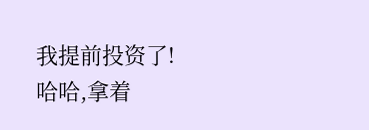我提前投资了!
哈哈,拿着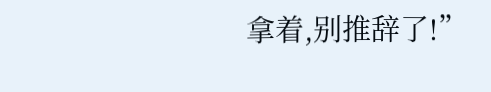拿着,别推辞了!”